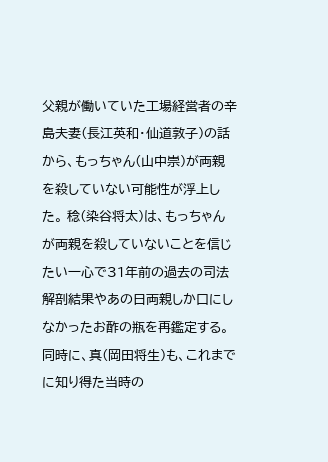父親が働いていた工場経営者の辛島夫妻(長江英和・仙道敦子)の話から、もっちゃん(山中崇)が両親を殺していない可能性が浮上した。 稔(染谷将太)は、もっちゃんが両親を殺していないことを信じたい一心で31年前の過去の司法解剖結果やあの日両親しか口にしなかったお酢の瓶を再鑑定する。 同時に、真(岡田将生)も、これまでに知り得た当時の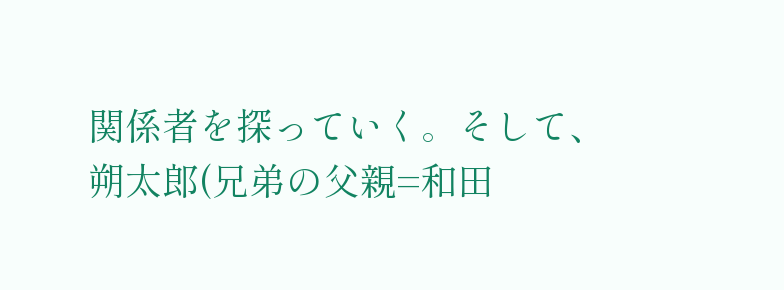関係者を探っていく。そして、朔太郎(兄弟の父親=和田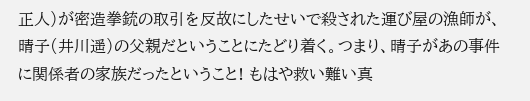正人)が密造拳銃の取引を反故にしたせいで殺された運び屋の漁師が、晴子(井川遥)の父親だということにたどり着く。つまり、晴子があの事件に関係者の家族だったということ! もはや救い難い真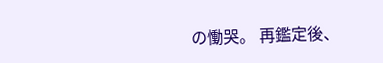の慟哭。 再鑑定後、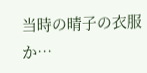当時の晴子の衣服か…